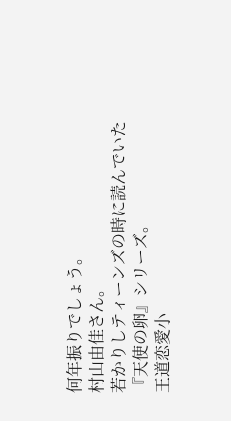何年振りでしょう。
村山由佳さん。
若かりしティーンズの時に読んでいた
『天使の卵』シリーズ。
王道恋愛小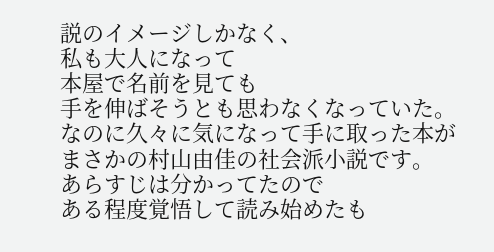説のイメージしかなく、
私も大人になって
本屋で名前を見ても
手を伸ばそうとも思わなくなっていた。
なのに久々に気になって手に取った本が
まさかの村山由佳の社会派小説です。
あらすじは分かってたので
ある程度覚悟して読み始めたも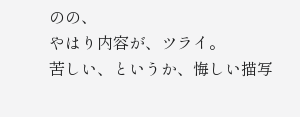のの、
やはり内容が、ツライ。
苦しい、というか、悔しい描写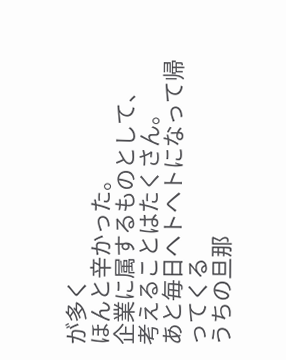が多く
ほんと辛かった。
企業に属するものとして、
考えることはたくさん。
あと毎日ヘトヘトになって帰ってくる
うちの旦那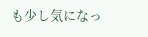も少し気になっ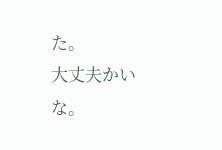た。
大丈夫かいな。